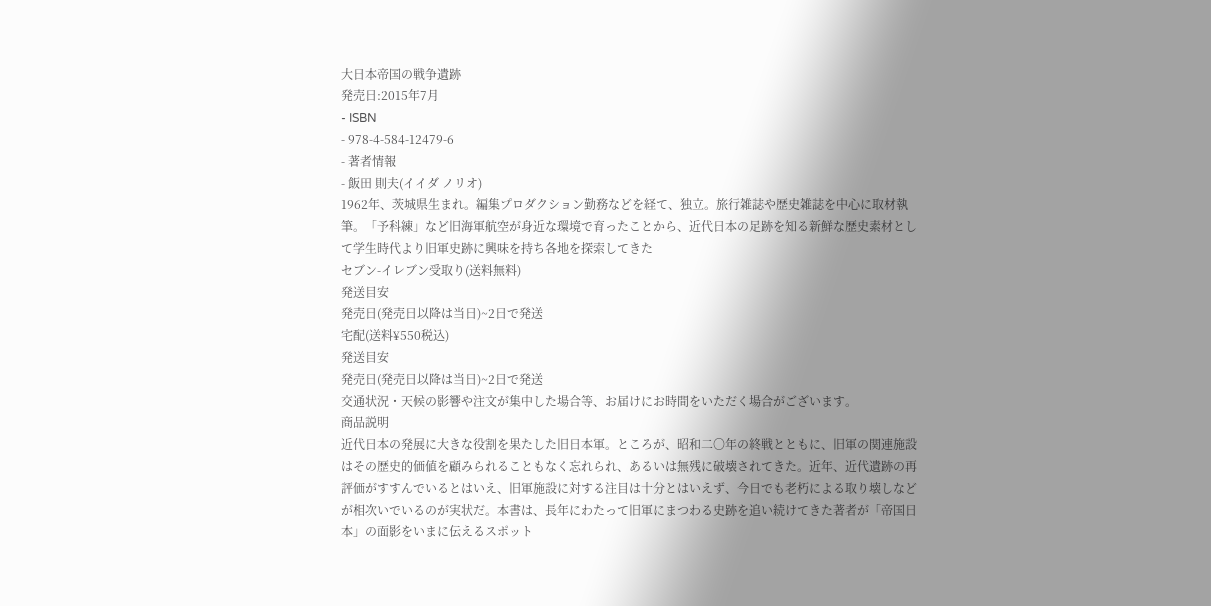大日本帝国の戦争遺跡
発売日:2015年7月
- ISBN
- 978-4-584-12479-6
- 著者情報
- 飯田 則夫(イイダ ノリオ)
1962年、茨城県生まれ。編集プロダクション勤務などを経て、独立。旅行雑誌や歴史雑誌を中心に取材執筆。「予科練」など旧海軍航空が身近な環境で育ったことから、近代日本の足跡を知る新鮮な歴史素材として学生時代より旧軍史跡に興味を持ち各地を探索してきた
セブン-イレブン受取り(送料無料)
発送目安
発売日(発売日以降は当日)~2日で発送
宅配(送料¥550税込)
発送目安
発売日(発売日以降は当日)~2日で発送
交通状況・天候の影響や注文が集中した場合等、お届けにお時間をいただく場合がございます。
商品説明
近代日本の発展に大きな役割を果たした旧日本軍。ところが、昭和二〇年の終戦とともに、旧軍の関連施設はその歴史的価値を顧みられることもなく忘れられ、あるいは無残に破壊されてきた。近年、近代遺跡の再評価がすすんでいるとはいえ、旧軍施設に対する注目は十分とはいえず、今日でも老朽による取り壊しなどが相次いでいるのが実状だ。本書は、長年にわたって旧軍にまつわる史跡を追い続けてきた著者が「帝国日本」の面影をいまに伝えるスポット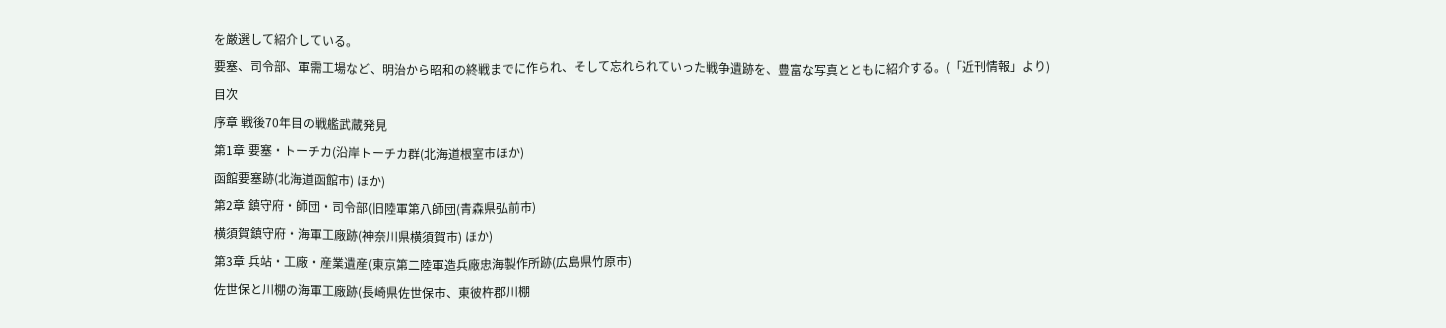を厳選して紹介している。
要塞、司令部、軍需工場など、明治から昭和の終戦までに作られ、そして忘れられていった戦争遺跡を、豊富な写真とともに紹介する。(「近刊情報」より)
目次
序章 戦後70年目の戦艦武蔵発見
第1章 要塞・トーチカ(沿岸トーチカ群(北海道根室市ほか)
函館要塞跡(北海道函館市) ほか)
第2章 鎮守府・師団・司令部(旧陸軍第八師団(青森県弘前市)
横須賀鎮守府・海軍工廠跡(神奈川県横須賀市) ほか)
第3章 兵站・工廠・産業遺産(東京第二陸軍造兵廠忠海製作所跡(広島県竹原市)
佐世保と川棚の海軍工廠跡(長崎県佐世保市、東彼杵郡川棚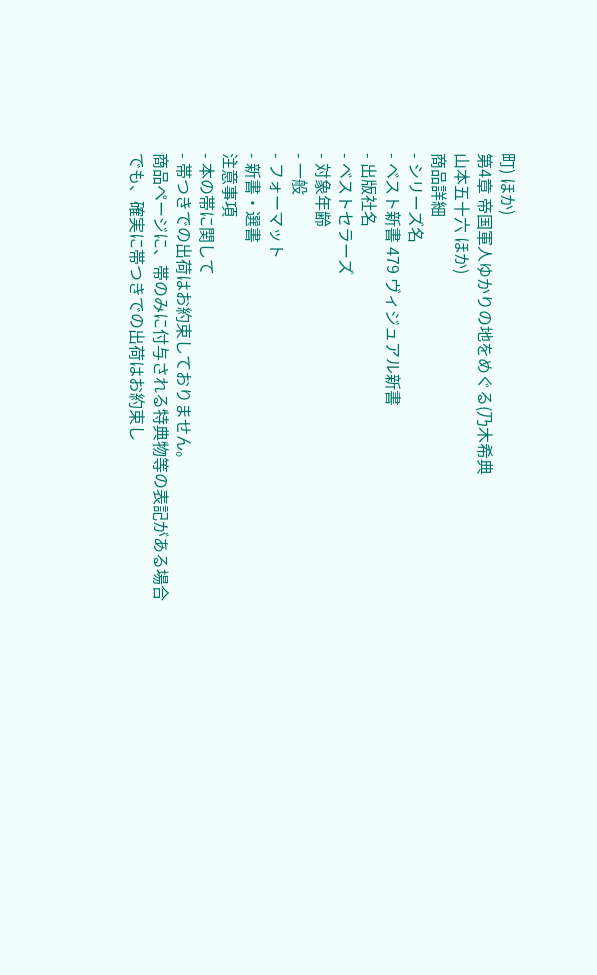町) ほか)
第4章 帝国軍人ゆかりの地をめぐる(乃木希典
山本五十六 ほか)
商品詳細
- シリーズ名
- ベスト新書 479 ヴィジュアル新書
- 出版社名
- ベストセラーズ
- 対象年齢
- 一般
- フォーマット
- 新書・選書
注意事項
- 本の帯に関して
- 帯つきでの出荷はお約束しておりません。
商品ページに、帯のみに付与される特典物等の表記がある場合でも、確実に帯つきでの出荷はお約束し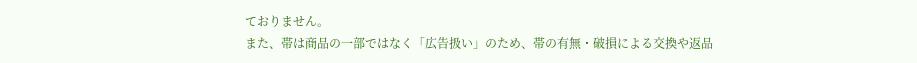ておりません。
また、帯は商品の一部ではなく「広告扱い」のため、帯の有無・破損による交換や返品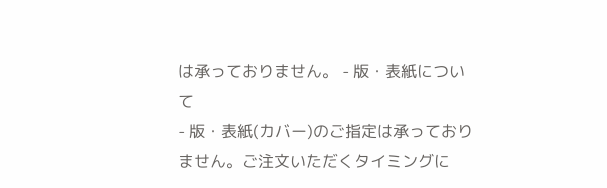は承っておりません。 - 版・表紙について
- 版・表紙(カバー)のご指定は承っておりません。ご注文いただくタイミングに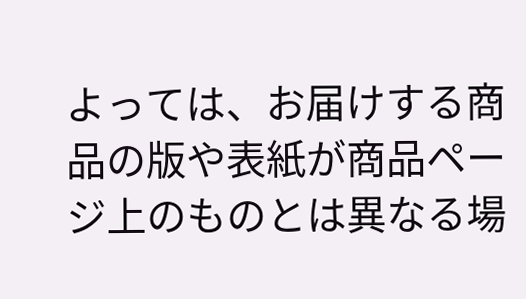よっては、お届けする商品の版や表紙が商品ページ上のものとは異なる場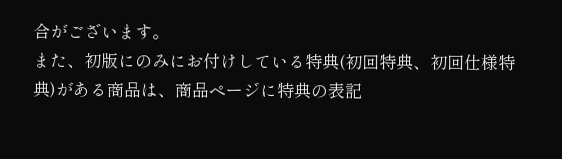合がございます。
また、初版にのみにお付けしている特典(初回特典、初回仕様特典)がある商品は、商品ページに特典の表記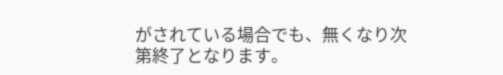がされている場合でも、無くなり次第終了となります。